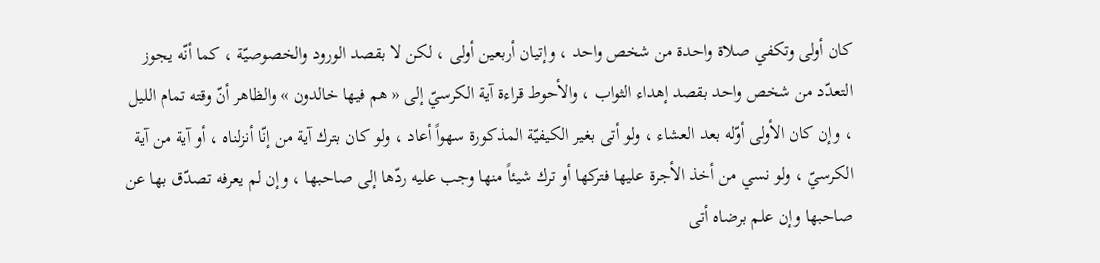كان أولى وتكفي صلاة واحدة من شخص واحد ، وإتيان أربعين أولى ، لكن لا بقصد الورود والخصوصيّة ، كما أنّه يجوز التعدّد من شخص واحد بقصد إهداء الثواب ، والأحوط قراءة آية الكرسيّ إلى « هم فيها خالدون » والظاهر أنّ وقته تمام الليل ، وإن كان الأولى أوّله بعد العشاء ، ولو أتى بغير الكيفيّة المذكورة سهواً أعاد ، ولو كان بترك آية من إنّا أنزلناه ، أو آية من آية الكرسيّ ، ولو نسي من أخذ الأجرة عليها فتركها أو ترك شيئاً منها وجب عليه ردّها إلى صاحبها ، وإن لم يعرفه تصدّق بها عن صاحبها وإن علم برضاه أتى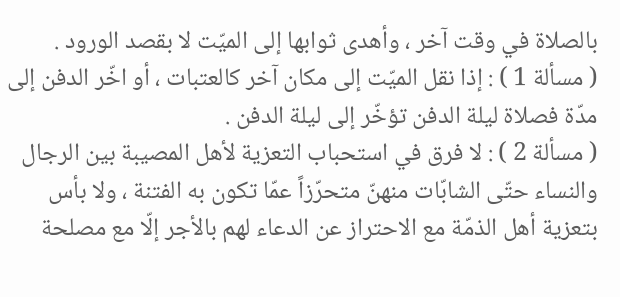بالصلاة في وقت آخر ، وأهدى ثوابها إلى الميّت لا بقصد الورود .
( مسألة 1 ) : إذا نقل الميّت إلى مكان آخر كالعتبات ، أو اخّر الدفن إلى مدّة فصلاة ليلة الدفن تؤخّر إلى ليلة الدفن .
( مسألة 2 ) : لا فرق في استحباب التعزية لأهل المصيبة بين الرجال والنساء حتّى الشابّات منهنّ متحرّزاً عمّا تكون به الفتنة ، ولا بأس بتعزية أهل الذمّة مع الاحتراز عن الدعاء لهم بالأجر إلّا مع مصلحة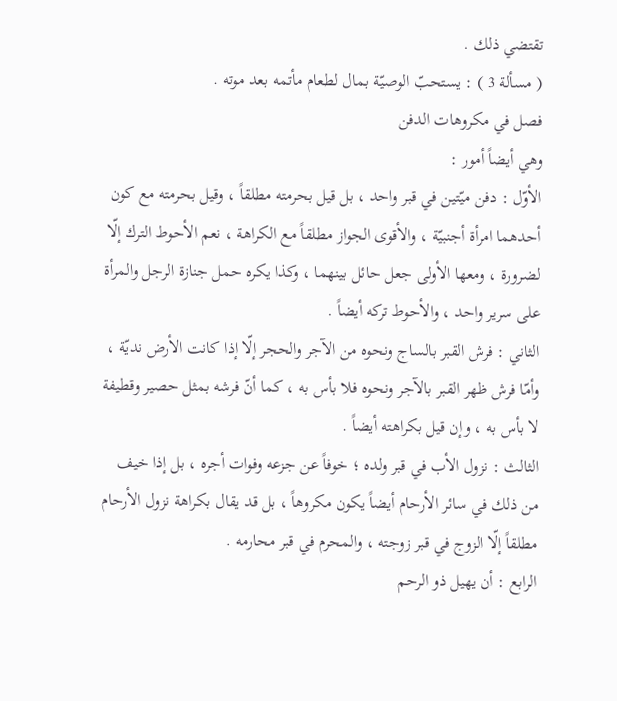تقتضي ذلك .
( مسألة 3 ) : يستحبّ الوصيّة بمال لطعام مأتمه بعد موته .
فصل في مكروهات الدفن
وهي أيضاً أمور :
الأوّل : دفن ميّتين في قبر واحد ، بل قيل بحرمته مطلقاً ، وقيل بحرمته مع كون أحدهما امرأة أجنبيّة ، والأقوى الجواز مطلقاً مع الكراهة ، نعم الأحوط الترك إلّا لضرورة ، ومعها الأولى جعل حائل بينهما ، وكذا يكره حمل جنازة الرجل والمرأة على سرير واحد ، والأحوط تركه أيضاً .
الثاني : فرش القبر بالساج ونحوه من الآجر والحجر إلّا إذا كانت الأرض نديّة ، وأمّا فرش ظهر القبر بالآجر ونحوه فلا بأس به ، كما أنّ فرشه بمثل حصير وقطيفة لا بأس به ، وإن قيل بكراهته أيضاً .
الثالث : نزول الأب في قبر ولده ؛ خوفاً عن جزعه وفوات أجره ، بل إذا خيف من ذلك في سائر الأرحام أيضاً يكون مكروهاً ، بل قد يقال بكراهة نزول الأرحام مطلقاً إلّا الزوج في قبر زوجته ، والمحرم في قبر محارمه .
الرابع : أن يهيل ذو الرحم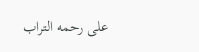على رحمه التراب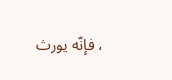، فإنّه يورث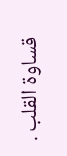قساوة القلب .